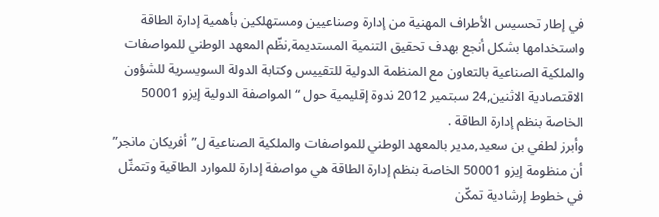في إطار تحسيس الأطراف المهنية من إدارة وصناعيين ومستهلكين بأهمية إدارة الطاقة واستخدامها بشكل أنجع بهدف تحقيق التنمية المستديمة,نظّم المعهد الوطني للمواصفات والملكية الصناعية بالتعاون مع المنظمة الدولية للتقييس وكتابة الدولة السويسرية للشؤون الاقتصادية الاثنين,24 سبتمير 2012 ندوة إقليمية حول “المواصفة الدولية إيزو 50001 الخاصة بنظم إدارة الطاقة .
وأبرز لطفي بن سعيد,مدير بالمعهد الوطني للمواصفات والملكية الصناعية ل”أفريكان مانجر” أن منظومة إيزو 50001 الخاصة بنظم إدارة الطاقة هي مواصفة إدارة للموارد الطاقية وتتمثّل في خطوط إرشادية تمكّن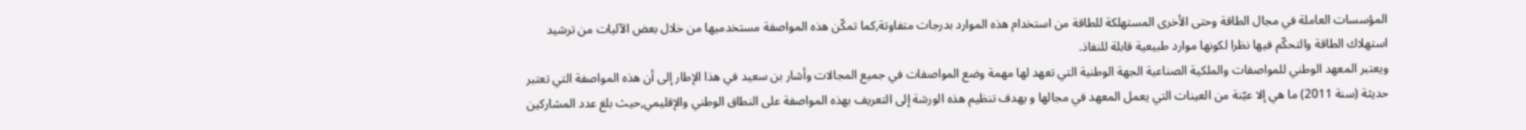المؤسسات العاملة في مجال الطاقة وحتى الأخرى المستهلكة للطاقة من استخدام هذه الموارد بدرجات متفاوتة,كما تمكّن هذه المواصفة مستخدميها من خلال بعض الآليات من ترشيد استهلاك الطاقة والتحكّم فيها نظرا لكونها موارد طبيعية قابلة للنفاذ.
ويعتبر المعهد الوطني للمواصفات والملكية الصناعية الجهة الوطنية التي تعهد لها مهمة وضع المواصفات في جميع المجالات وأشار بن سعيد في هذا الإطار إلى أن هذه المواصفة التي تعتبر حديثة (سنة 2011) ما هي إلا عيّنة من العينات التي يعمل المعهد في مجالها و يهدف تنظيم هذه الورشة إلى التعريف بهذه المواصفة على النطاق الوطني والإقليمي,حيث بلغ عدد المشاركين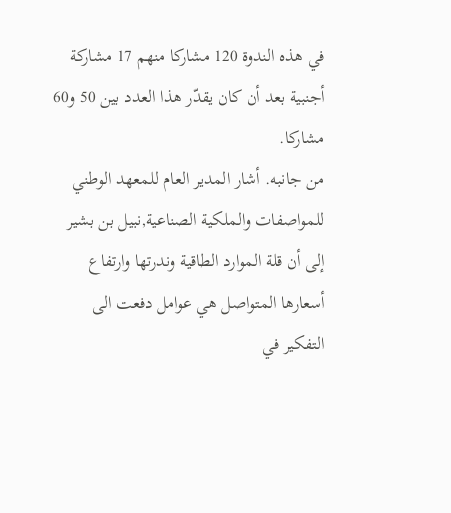في هذه الندوة 120 مشاركا منهم 17 مشاركة أجنبية بعد أن كان يقدّر هذا العدد بين 50 و60 مشاركا.
من جانبه. أشار المدير العام للمعهد الوطني للمواصفات والملكية الصناعية,نبيل بن بشير إلى أن قلة الموارد الطاقية وندرتها وارتفاع أسعارها المتواصل هي عوامل دفعت الى التفكير في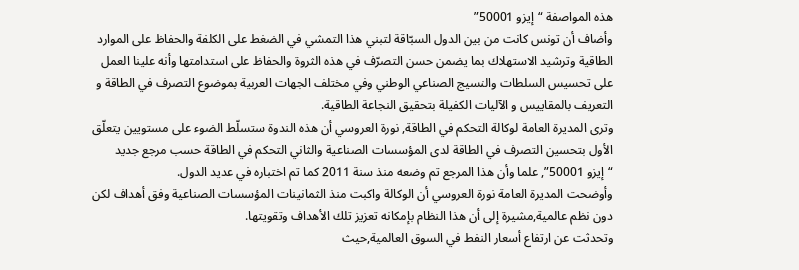هذه المواصفة “إيزو 50001”
وأضاف أن تونس كانت من بين الدول السبّاقة لتبني هذا التمشي في الضغط على الكلفة والحفاظ على الموارد الطاقية وترشيد الاستهلاك بما يضمن حسن التصرّف في هذه الثروة والحفاظ على استدامتها وأنه علينا العمل على تحسيس السلطات والنسيج الصناعي الوطني وفي مختلف الجهات العربية بموضوع التصرف في الطاقة و التعريف بالمقاييس و الآليات الكفيلة بتحقيق النجاعة الطاقية.
وترى المديرة العامة لوكالة التحكم في الطاقة, نورة العروسي أن هذه الندوة ستسلّط الضوء على مستويين يتعلّق الأول بتحسين التصرف في الطاقة لدى المؤسسات الصناعية والثاني التحكم في الطاقة حسب مرجع جديد “إيزو 50001”, علما وأن هذا المرجع تم وضعه منذ سنة 2011 كما تم اختباره في عديد الدول.
وأوضحت المديرة العامة نورة العروسي أن الوكالة واكبت منذ الثمانينات المؤسسات الصناعية وفق أهداف لكن دون نظم عالمية,مشيرة إلى أن هذا النظام بإمكانه تعزيز تلك الأهداف وتقويتها.
وتحدثت عن ارتفاع أسعار النفط في السوق العالمية,حيث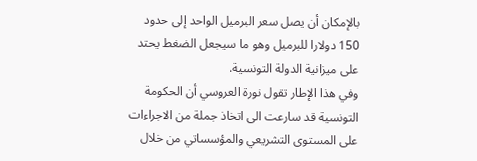بالإمكان أن يصل سعر البرميل الواحد إلى حدود 150 دولارا للبرميل وهو ما سيجعل الضغط يحتد على ميزانية الدولة التونسية.
وفي هذا الإطار تقول نورة العروسي أن الحكومة التونسية قد سارعت الى اتخاذ جملة من الاجراءات على المستوى التشريعي والمؤسساتي من خلال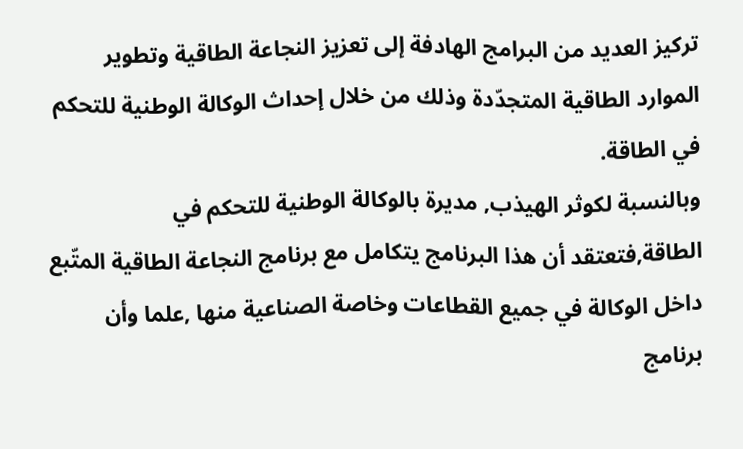تركيز العديد من البرامج الهادفة إلى تعزيز النجاعة الطاقية وتطوير الموارد الطاقية المتجدّدة وذلك من خلال إحداث الوكالة الوطنية للتحكم في الطاقة.
وبالنسبة لكوثر الهيذب, مديرة بالوكالة الوطنية للتحكم في الطاقة,فتعتقد أن هذا البرنامج يتكامل مع برنامج النجاعة الطاقية المتّبع داخل الوكالة في جميع القطاعات وخاصة الصناعية منها ,علما وأن برنامج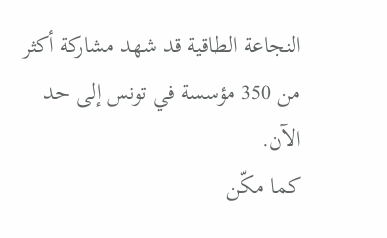النجاعة الطاقية قد شهد مشاركة أكثر من 350 مؤسسة في تونس إلى حد الآن.
كما مكّن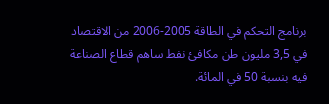برنامج التحكم في الطاقة 2005-2006 من الاقتصاد في 3,5 مليون طن مكافئ نفط ساهم قطاع الصناعة فيه بنسبة 50 في المائة.